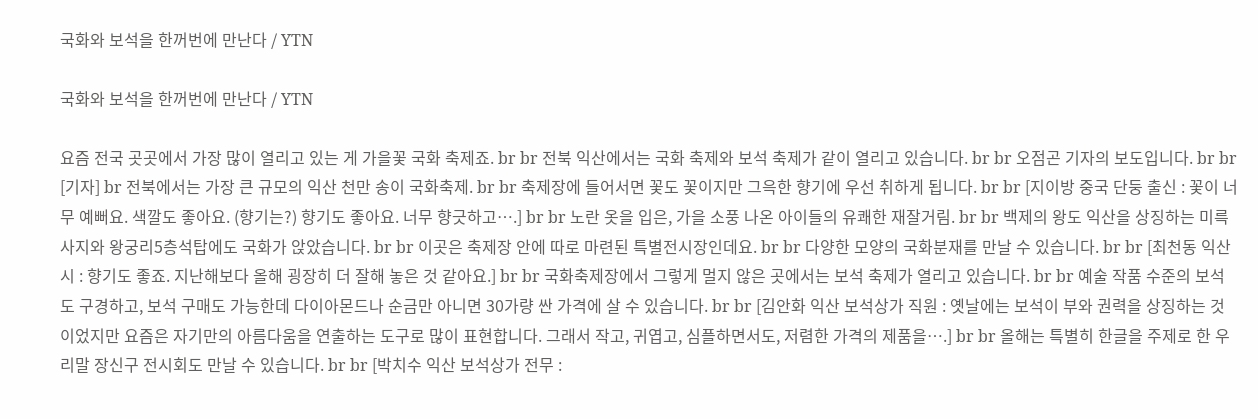국화와 보석을 한꺼번에 만난다 / YTN

국화와 보석을 한꺼번에 만난다 / YTN

요즘 전국 곳곳에서 가장 많이 열리고 있는 게 가을꽃 국화 축제죠. br br 전북 익산에서는 국화 축제와 보석 축제가 같이 열리고 있습니다. br br 오점곤 기자의 보도입니다. br br [기자] br 전북에서는 가장 큰 규모의 익산 천만 송이 국화축제. br br 축제장에 들어서면 꽃도 꽃이지만 그윽한 향기에 우선 취하게 됩니다. br br [지이방 중국 단둥 출신 : 꽃이 너무 예뻐요. 색깔도 좋아요. (향기는?) 향기도 좋아요. 너무 향긋하고….] br br 노란 옷을 입은, 가을 소풍 나온 아이들의 유쾌한 재잘거림. br br 백제의 왕도 익산을 상징하는 미륵사지와 왕궁리5층석탑에도 국화가 앉았습니다. br br 이곳은 축제장 안에 따로 마련된 특별전시장인데요. br br 다양한 모양의 국화분재를 만날 수 있습니다. br br [최천동 익산시 : 향기도 좋죠. 지난해보다 올해 굉장히 더 잘해 놓은 것 같아요.] br br 국화축제장에서 그렇게 멀지 않은 곳에서는 보석 축제가 열리고 있습니다. br br 예술 작품 수준의 보석도 구경하고, 보석 구매도 가능한데 다이아몬드나 순금만 아니면 30가량 싼 가격에 살 수 있습니다. br br [김안화 익산 보석상가 직원 : 옛날에는 보석이 부와 권력을 상징하는 것이었지만 요즘은 자기만의 아름다움을 연출하는 도구로 많이 표현합니다. 그래서 작고, 귀엽고, 심플하면서도, 저렴한 가격의 제품을….] br br 올해는 특별히 한글을 주제로 한 우리말 장신구 전시회도 만날 수 있습니다. br br [박치수 익산 보석상가 전무 :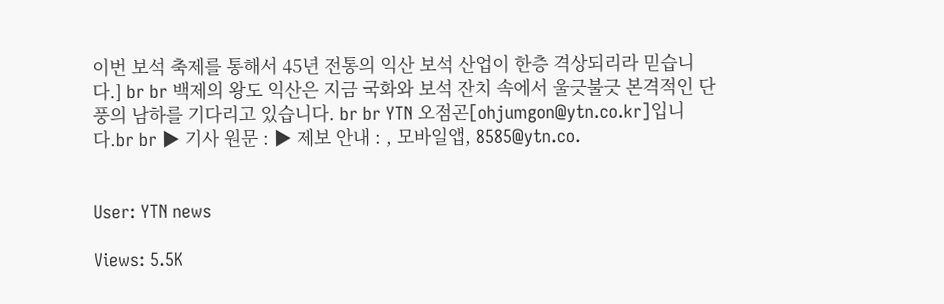이번 보석 축제를 통해서 45년 전통의 익산 보석 산업이 한층 격상되리라 믿습니다.] br br 백제의 왕도 익산은 지금 국화와 보석 잔치 속에서 울긋불긋 본격적인 단풍의 남하를 기다리고 있습니다. br br YTN 오점곤[ohjumgon@ytn.co.kr]입니다.br br ▶ 기사 원문 : ▶ 제보 안내 : , 모바일앱, 8585@ytn.co.


User: YTN news

Views: 5.5K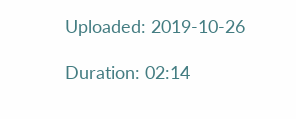Uploaded: 2019-10-26

Duration: 02:14